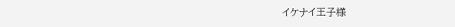イケナイ王子様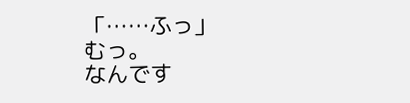「……ふっ」
むっ。
なんです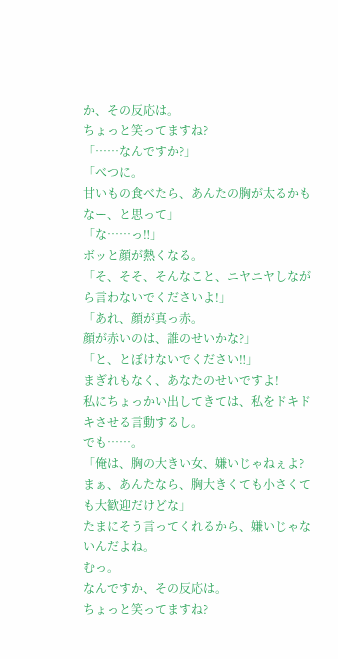か、その反応は。
ちょっと笑ってますね?
「……なんですか?」
「べつに。
甘いもの食べたら、あんたの胸が太るかもなー、と思って」
「な……っ‼」
ボッと顔が熱くなる。
「そ、そそ、そんなこと、ニヤニヤしながら言わないでくださいよ!」
「あれ、顔が真っ赤。
顔が赤いのは、誰のせいかな?」
「と、とぼけないでください‼」
まぎれもなく、あなたのせいですよ!
私にちょっかい出してきては、私をドキドキさせる言動するし。
でも……。
「俺は、胸の大きい女、嫌いじゃねぇよ?
まぁ、あんたなら、胸大きくても小さくても大歓迎だけどな」
たまにそう言ってくれるから、嫌いじゃないんだよね。
むっ。
なんですか、その反応は。
ちょっと笑ってますね?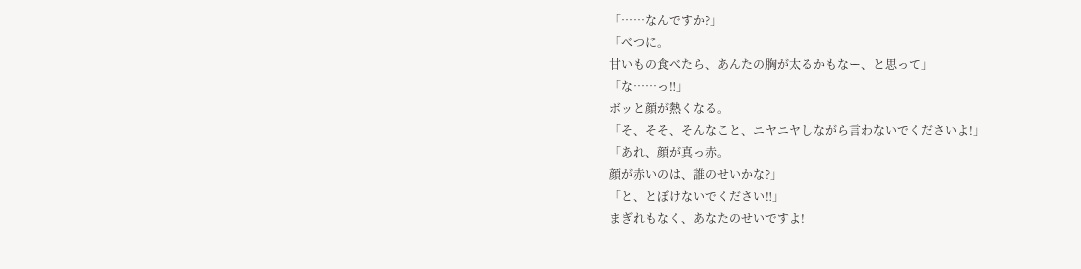「……なんですか?」
「べつに。
甘いもの食べたら、あんたの胸が太るかもなー、と思って」
「な……っ‼」
ボッと顔が熱くなる。
「そ、そそ、そんなこと、ニヤニヤしながら言わないでくださいよ!」
「あれ、顔が真っ赤。
顔が赤いのは、誰のせいかな?」
「と、とぼけないでください‼」
まぎれもなく、あなたのせいですよ!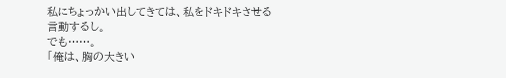私にちょっかい出してきては、私をドキドキさせる言動するし。
でも……。
「俺は、胸の大きい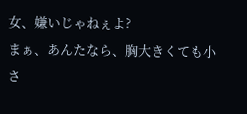女、嫌いじゃねぇよ?
まぁ、あんたなら、胸大きくても小さ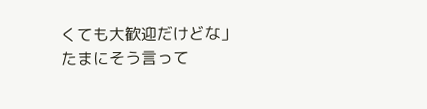くても大歓迎だけどな」
たまにそう言って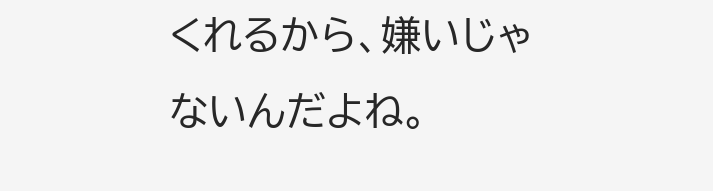くれるから、嫌いじゃないんだよね。